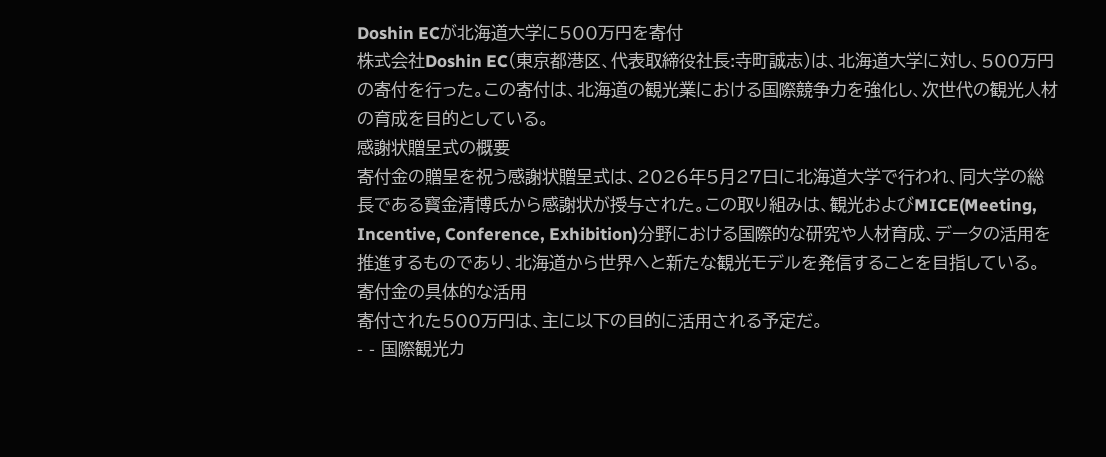Doshin ECが北海道大学に500万円を寄付
株式会社Doshin EC(東京都港区、代表取締役社長:寺町誠志)は、北海道大学に対し、500万円の寄付を行った。この寄付は、北海道の観光業における国際競争力を強化し、次世代の観光人材の育成を目的としている。
感謝状贈呈式の概要
寄付金の贈呈を祝う感謝状贈呈式は、2026年5月27日に北海道大学で行われ、同大学の総長である寳金清博氏から感謝状が授与された。この取り組みは、観光およびMICE(Meeting, Incentive, Conference, Exhibition)分野における国際的な研究や人材育成、データの活用を推進するものであり、北海道から世界へと新たな観光モデルを発信することを目指している。
寄付金の具体的な活用
寄付された500万円は、主に以下の目的に活用される予定だ。
- - 国際観光カ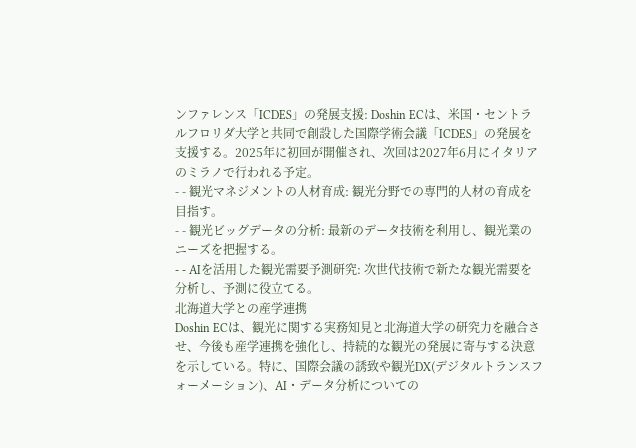ンファレンス「ICDES」の発展支援: Doshin ECは、米国・セントラルフロリダ大学と共同で創設した国際学術会議「ICDES」の発展を支援する。2025年に初回が開催され、次回は2027年6月にイタリアのミラノで行われる予定。
- - 観光マネジメントの人材育成: 観光分野での専門的人材の育成を目指す。
- - 観光ビッグデータの分析: 最新のデータ技術を利用し、観光業のニーズを把握する。
- - AIを活用した観光需要予測研究: 次世代技術で新たな観光需要を分析し、予測に役立てる。
北海道大学との産学連携
Doshin ECは、観光に関する実務知見と北海道大学の研究力を融合させ、今後も産学連携を強化し、持続的な観光の発展に寄与する決意を示している。特に、国際会議の誘致や観光DX(デジタルトランスフォーメーション)、AI・データ分析についての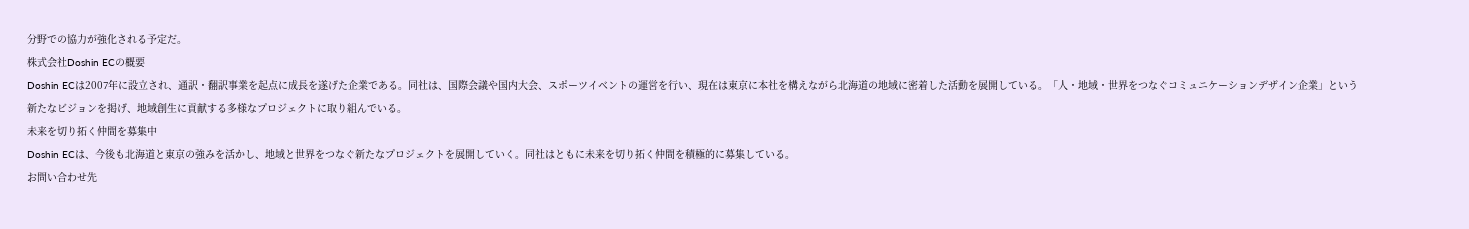分野での協力が強化される予定だ。
株式会社Doshin ECの概要
Doshin ECは2007年に設立され、通訳・翻訳事業を起点に成長を遂げた企業である。同社は、国際会議や国内大会、スポーツイベントの運営を行い、現在は東京に本社を構えながら北海道の地域に密着した活動を展開している。「人・地域・世界をつなぐコミュニケーションデザイン企業」という新たなビジョンを掲げ、地域創生に貢献する多様なプロジェクトに取り組んでいる。
未来を切り拓く仲間を募集中
Doshin ECは、今後も北海道と東京の強みを活かし、地域と世界をつなぐ新たなプロジェクトを展開していく。同社はともに未来を切り拓く仲間を積極的に募集している。
お問い合わせ先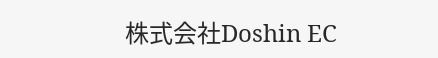株式会社Doshin EC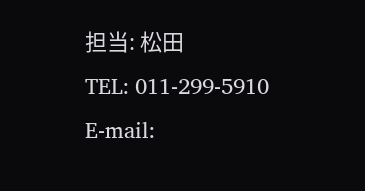担当: 松田
TEL: 011-299-5910
E-mail: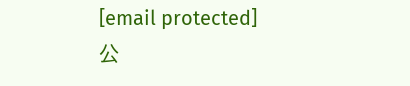[email protected]
公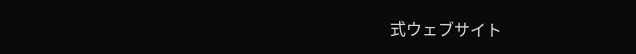式ウェブサイト